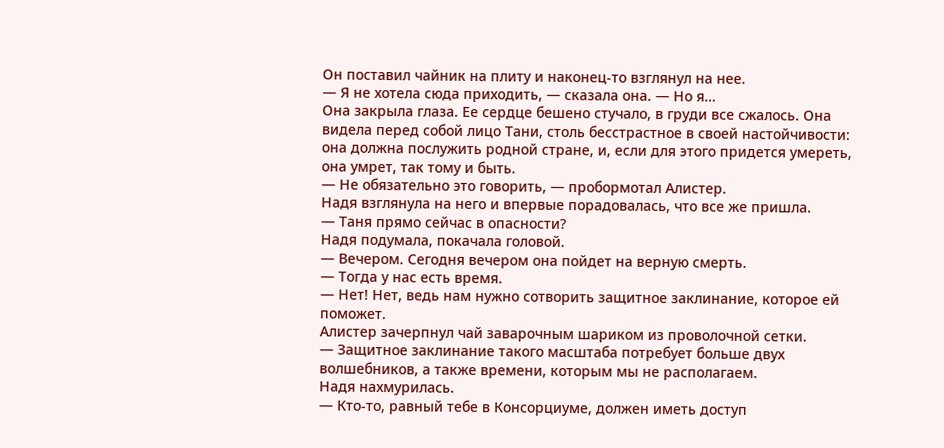Он поставил чайник на плиту и наконец-то взглянул на нее.
— Я не хотела сюда приходить, — сказала она. — Но я…
Она закрыла глаза. Ее сердце бешено стучало, в груди все сжалось. Она видела перед собой лицо Тани, столь бесстрастное в своей настойчивости: она должна послужить родной стране, и, если для этого придется умереть, она умрет, так тому и быть.
— Не обязательно это говорить, — пробормотал Алистер.
Надя взглянула на него и впервые порадовалась, что все же пришла.
— Таня прямо сейчас в опасности?
Надя подумала, покачала головой.
— Вечером. Сегодня вечером она пойдет на верную смерть.
— Тогда у нас есть время.
— Нет! Нет, ведь нам нужно сотворить защитное заклинание, которое ей поможет.
Алистер зачерпнул чай заварочным шариком из проволочной сетки.
— Защитное заклинание такого масштаба потребует больше двух волшебников, а также времени, которым мы не располагаем.
Надя нахмурилась.
— Кто-то, равный тебе в Консорциуме, должен иметь доступ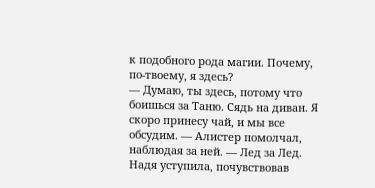к подобного рода магии. Почему, по-твоему, я здесь?
— Думаю, ты здесь, потому что боишься за Таню. Сядь на диван. Я скоро принесу чай, и мы все обсудим. — Алистер помолчал, наблюдая за ней. — Лед за Лед.
Надя уступила, почувствовав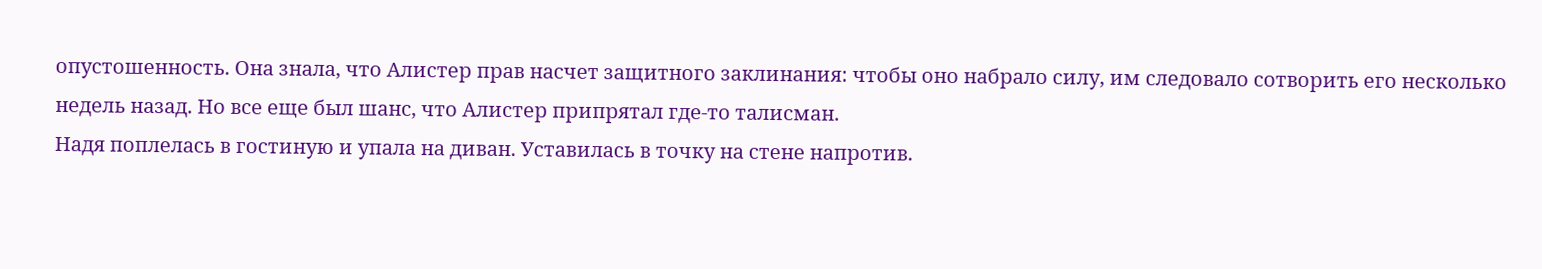опустошенность. Она знала, что Алистер прав насчет защитного заклинания: чтобы оно набрало силу, им следовало сотворить его несколько недель назад. Но все еще был шанс, что Алистер припрятал где-то талисман.
Надя поплелась в гостиную и упала на диван. Уставилась в точку на стене напротив.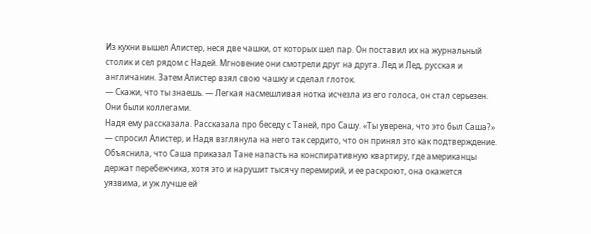Из кухни вышел Алистер, неся две чашки, от которых шел пар. Он поставил их на журнальный столик и сел рядом с Надей. Мгновение они смотрели друг на друга. Лед и Лед, русская и англичанин. Затем Алистер взял свою чашку и сделал глоток.
— Скажи, что ты знаешь. — Легкая насмешливая нотка исчезла из его голоса, он стал серьезен. Они были коллегами.
Надя ему рассказала. Рассказала про беседу с Таней, про Сашу. «Ты уверена, что это был Саша?» — спросил Алистер, и Надя взглянула на него так сердито, что он принял это как подтверждение. Объяснила, что Саша приказал Тане напасть на конспиративную квартиру, где американцы держат перебежчика, хотя это и нарушит тысячу перемирий, и ее раскроют, она окажется уязвима, и уж лучше ей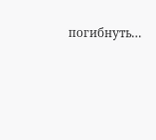погибнуть…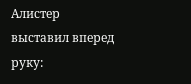Алистер выставил вперед руку: